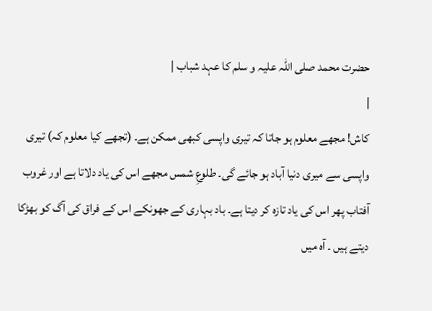حضرت محمد صلی اللہ علیہ و سلم کا عہد شباب |
|
کاش! مجھے معلوم ہو جاتا کہ تیری واپسی کبھی ممکن ہے۔ (تجھے کیا معلوم کہ) تیری واپسی سے میری دنیا آباد ہو جائے گی۔ طلوعِ شمس مجھے اس کی یاد دلاتا ہے اور غروب آفتاب پھر اس کی یاد تازہ کر دیتا ہے۔ باد بہاری کے جھونکے اس کے فراق کی آگ کو بھڑکا دیتے ہیں ۔ آہ میں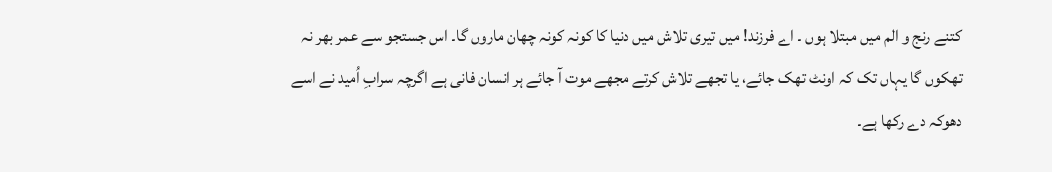کتنے رنج و الم میں مبتلا ہوں ۔ اے فرزند! میں تیری تلاش میں دنیا کا کونہ کونہ چھان ماروں گا۔ اس جستجو سے عمر بھر نہ تھکوں گا یہاں تک کہ اونٹ تھک جائے، یا تجھے تلاش کرتے مجھے موت آ جائے ہر انسان فانی ہے اگرچہ سرابِ اُمید نے اسے دھوکہ دے رکھا ہے۔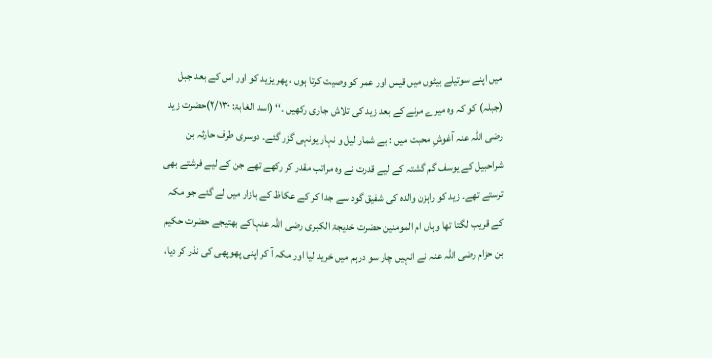میں اپنے سوتیلے بیٹوں میں قیس اور عمر کو وصیت کرتا ہوں ، پھر یزید کو اور اس کے بعد جبل (جبلہ) کو کہ وہ میرے مرنے کے بعد زید کی تلاش جاری رکھیں ۔‘‘ (اسد الغابۃ: ۲/۱۳۰)حضرت زید رضی اللہ عنہ آغوشِ محبت میں : بے شمار لیل و نہار یونہی گزر گئے۔ دوسری طرف حارثہ بن شراحبیل کے یوسف گم گشتہ کے لیے قدرت نے وہ مراتب مقدر کر رکھے تھے جن کے لیے فرشتے بھی ترستے تھے۔ زید کو راہزن والدہ کی شفیق گود سے جدا کر کے عکاظ کے بازار میں لے گئے جو مکہ کے قریب لگتا تھا وہاں ام المومنین حضرت خدیجۃ الکبری رضی اللہ عنہاکے بھتیجے حضرت حکیم بن حزام رضی اللہ عنہ نے انہیں چار سو درہم میں خرید لیا اور مکہ آ کر اپنی پھوپھی کی نذر کر دیا،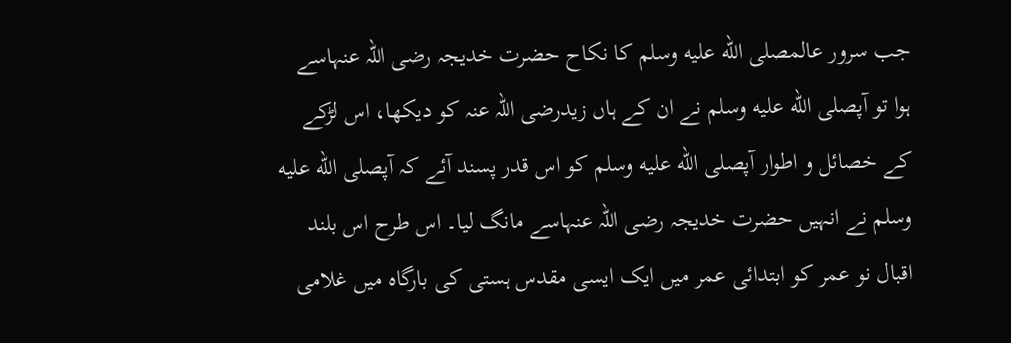جب سرور عالمصلى الله عليه وسلم کا نکاح حضرت خدیجہ رضی اللہ عنہاسے ہوا تو آپصلى الله عليه وسلم نے ان کے ہاں زیدرضی اللہ عنہ کو دیکھا، اس لڑکے کے خصائل و اطوار آپصلى الله عليه وسلم کو اس قدر پسند آئے کہ آپصلى الله عليه وسلم نے انہیں حضرت خدیجہ رضی اللہ عنہاسے مانگ لیا۔ اس طرح اس بلند اقبال نو عمر کو ابتدائی عمر میں ایک ایسی مقدس ہستی کی بارگاہ میں غلامی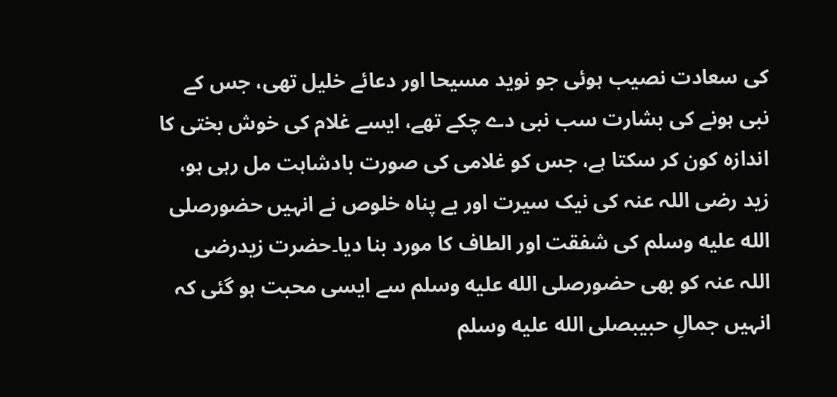کی سعادت نصیب ہوئی جو نوید مسیحا اور دعائے خلیل تھی، جس کے نبی ہونے کی بشارت سب نبی دے چکے تھے، ایسے غلام کی خوش بختی کا اندازہ کون کر سکتا ہے، جس کو غلامی کی صورت بادشاہت مل رہی ہو، زید رضی اللہ عنہ کی نیک سیرت اور بے پناہ خلوص نے انہیں حضورصلى الله عليه وسلم کی شفقت اور الطاف کا مورد بنا دیا۔حضرت زیدرضی اللہ عنہ کو بھی حضورصلى الله عليه وسلم سے ایسی محبت ہو گئی کہ انہیں جمالِ حبیبصلى الله عليه وسلم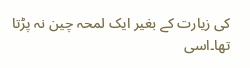کی زیارت کے بغیر ایک لمحہ چین نہ پڑتا تھا۔اسی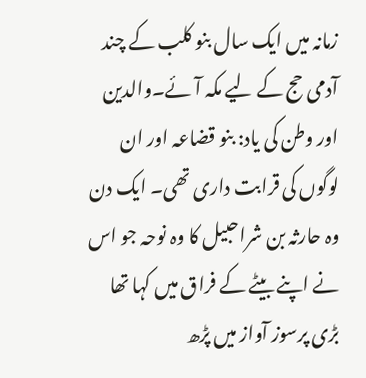زمانہ میں ایک سال بنو کلب کے چند آدمی حج کے لیے مکہ آئے۔والدین اور وطن کی یاد: بنو قضاعہ اور ان لوگوں کی قرابت داری تھی۔ ایک دن وہ حارثہ بن شراحبیل کا وہ نوحہ جو اس نے اپنے بیٹے کے فراق میں کہا تھا بڑی پرسوز آواز میں پڑھ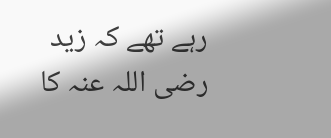رہے تھے کہ زید رضی اللہ عنہ کا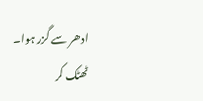ادھر سے گزر ہوا۔ ٹھٹک کر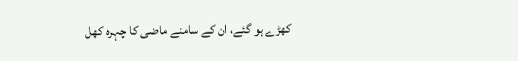کھڑے ہو گئے، ان کے سامنے ماضی کا چہرہ کھل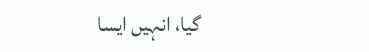گیا، انہیں ایسا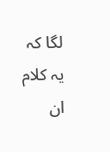لگا کہ یہ کلام ان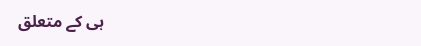ہی کے متعلق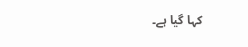کہا گیا ہے۔